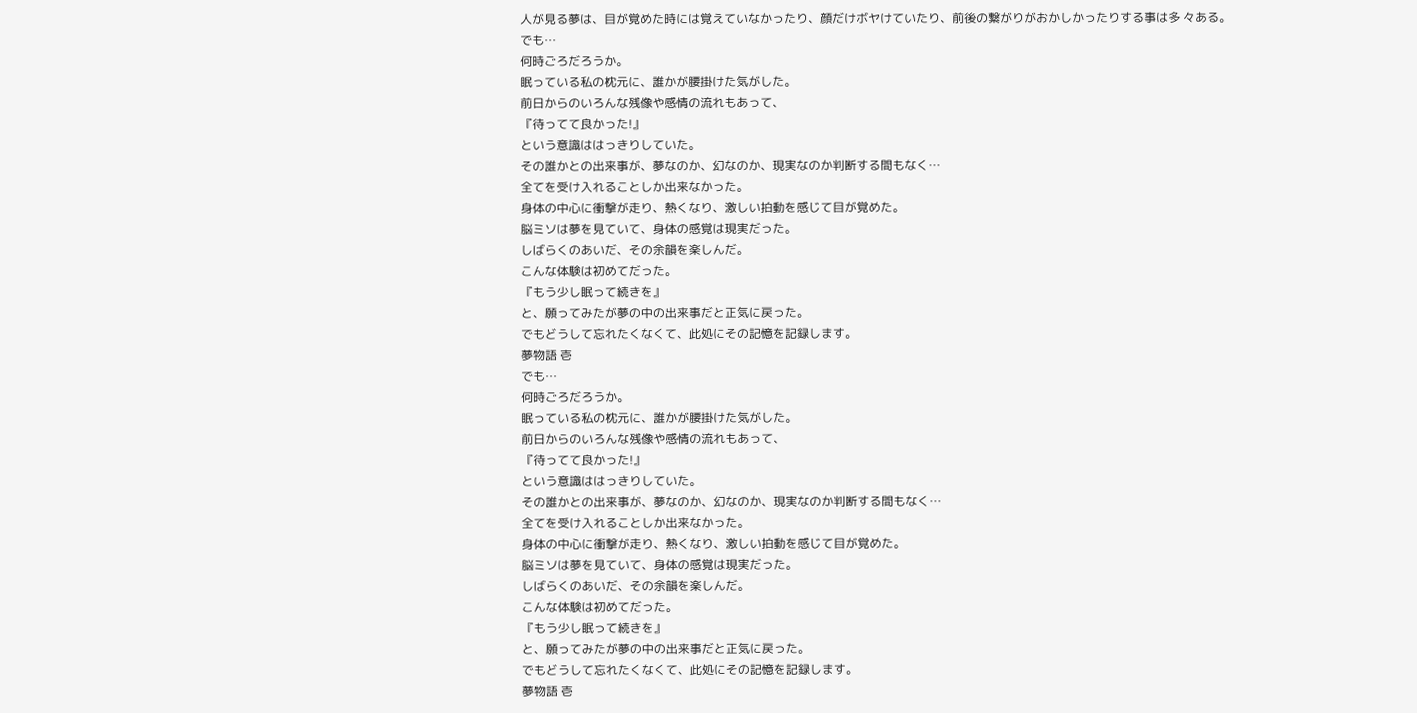人が見る夢は、目が覚めた時には覚えていなかったり、顔だけボヤけていたり、前後の繋がりがおかしかったりする事は多 々ある。
でも…
何時ごろだろうか。
眠っている私の枕元に、誰かが腰掛けた気がした。
前日からのいろんな残像や感情の流れもあって、
『待ってて良かった!』
という意識ははっきりしていた。
その誰かとの出来事が、夢なのか、幻なのか、現実なのか判断する間もなく…
全てを受け入れることしか出来なかった。
身体の中心に衝撃が走り、熱くなり、激しい拍動を感じて目が覚めた。
脳ミソは夢を見ていて、身体の感覚は現実だった。
しばらくのあいだ、その余韻を楽しんだ。
こんな体験は初めてだった。
『もう少し眠って続きを』
と、願ってみたが夢の中の出来事だと正気に戻った。
でもどうして忘れたくなくて、此処にその記憶を記録します。
夢物語 壱
でも…
何時ごろだろうか。
眠っている私の枕元に、誰かが腰掛けた気がした。
前日からのいろんな残像や感情の流れもあって、
『待ってて良かった!』
という意識ははっきりしていた。
その誰かとの出来事が、夢なのか、幻なのか、現実なのか判断する間もなく…
全てを受け入れることしか出来なかった。
身体の中心に衝撃が走り、熱くなり、激しい拍動を感じて目が覚めた。
脳ミソは夢を見ていて、身体の感覚は現実だった。
しばらくのあいだ、その余韻を楽しんだ。
こんな体験は初めてだった。
『もう少し眠って続きを』
と、願ってみたが夢の中の出来事だと正気に戻った。
でもどうして忘れたくなくて、此処にその記憶を記録します。
夢物語 壱